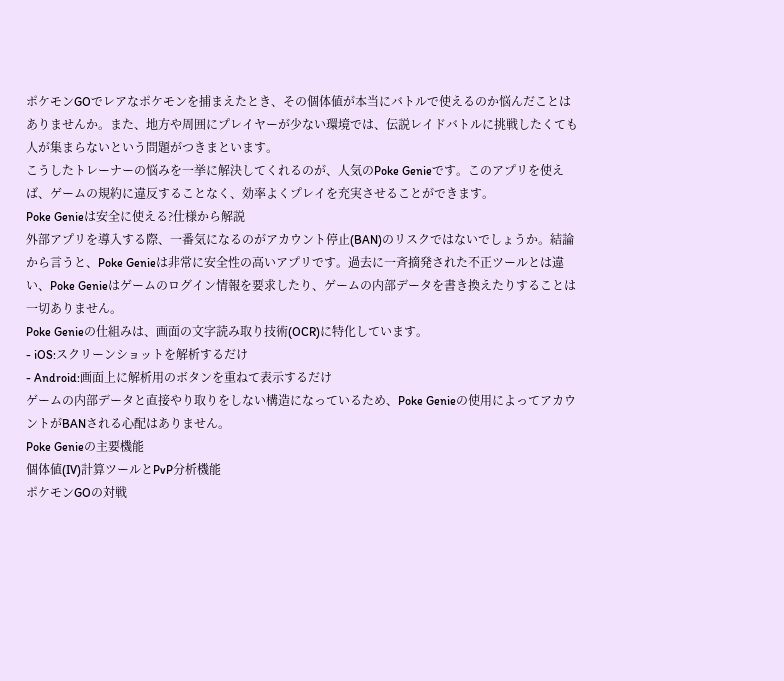ポケモンGOでレアなポケモンを捕まえたとき、その個体値が本当にバトルで使えるのか悩んだことはありませんか。また、地方や周囲にプレイヤーが少ない環境では、伝説レイドバトルに挑戦したくても人が集まらないという問題がつきまといます。
こうしたトレーナーの悩みを一挙に解決してくれるのが、人気のPoke Genieです。このアプリを使えば、ゲームの規約に違反することなく、効率よくプレイを充実させることができます。
Poke Genieは安全に使える?仕様から解説
外部アプリを導入する際、一番気になるのがアカウント停止(BAN)のリスクではないでしょうか。結論から言うと、Poke Genieは非常に安全性の高いアプリです。過去に一斉摘発された不正ツールとは違い、Poke Genieはゲームのログイン情報を要求したり、ゲームの内部データを書き換えたりすることは一切ありません。
Poke Genieの仕組みは、画面の文字読み取り技術(OCR)に特化しています。
- iOS:スクリーンショットを解析するだけ
- Android:画面上に解析用のボタンを重ねて表示するだけ
ゲームの内部データと直接やり取りをしない構造になっているため、Poke Genieの使用によってアカウントがBANされる心配はありません。
Poke Genieの主要機能
個体値(IV)計算ツールとPvP分析機能
ポケモンGOの対戦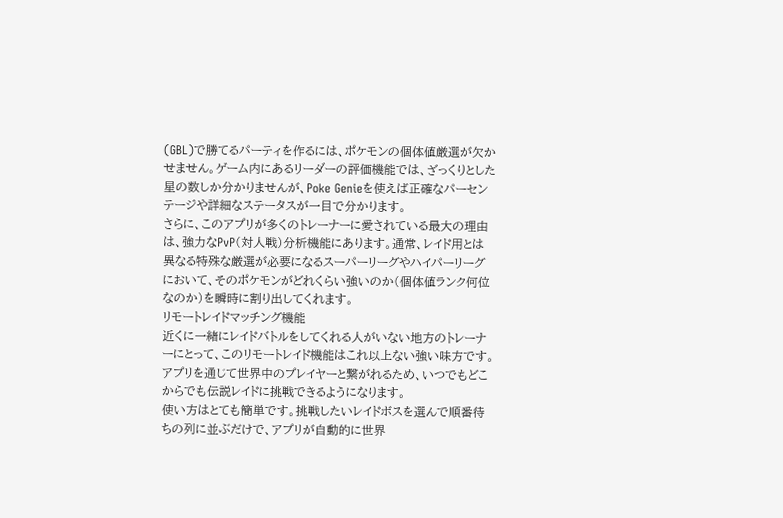(GBL)で勝てるパーティを作るには、ポケモンの個体値厳選が欠かせません。ゲーム内にあるリーダーの評価機能では、ざっくりとした星の数しか分かりませんが、Poke Genieを使えば正確なパーセンテージや詳細なステータスが一目で分かります。
さらに、このアプリが多くのトレーナーに愛されている最大の理由は、強力なPvP(対人戦)分析機能にあります。通常、レイド用とは異なる特殊な厳選が必要になるスーパーリーグやハイパーリーグにおいて、そのポケモンがどれくらい強いのか(個体値ランク何位なのか)を瞬時に割り出してくれます。
リモートレイドマッチング機能
近くに一緒にレイドバトルをしてくれる人がいない地方のトレーナーにとって、このリモートレイド機能はこれ以上ない強い味方です。アプリを通じて世界中のプレイヤーと繋がれるため、いつでもどこからでも伝説レイドに挑戦できるようになります。
使い方はとても簡単です。挑戦したいレイドボスを選んで順番待ちの列に並ぶだけで、アプリが自動的に世界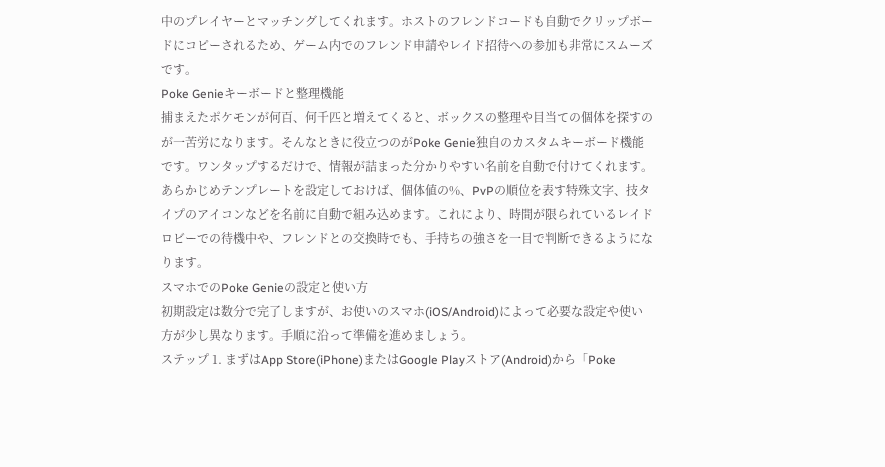中のプレイヤーとマッチングしてくれます。ホストのフレンドコードも自動でクリップボードにコピーされるため、ゲーム内でのフレンド申請やレイド招待への参加も非常にスムーズです。
Poke Genieキーボードと整理機能
捕まえたポケモンが何百、何千匹と増えてくると、ボックスの整理や目当ての個体を探すのが一苦労になります。そんなときに役立つのがPoke Genie独自のカスタムキーボード機能です。ワンタップするだけで、情報が詰まった分かりやすい名前を自動で付けてくれます。
あらかじめテンプレートを設定しておけば、個体値の%、PvPの順位を表す特殊文字、技タイプのアイコンなどを名前に自動で組み込めます。これにより、時間が限られているレイドロビーでの待機中や、フレンドとの交換時でも、手持ちの強さを一目で判断できるようになります。
スマホでのPoke Genieの設定と使い方
初期設定は数分で完了しますが、お使いのスマホ(iOS/Android)によって必要な設定や使い方が少し異なります。手順に沿って準備を進めましょう。
ステップ 1. まずはApp Store(iPhone)またはGoogle Playストア(Android)から「Poke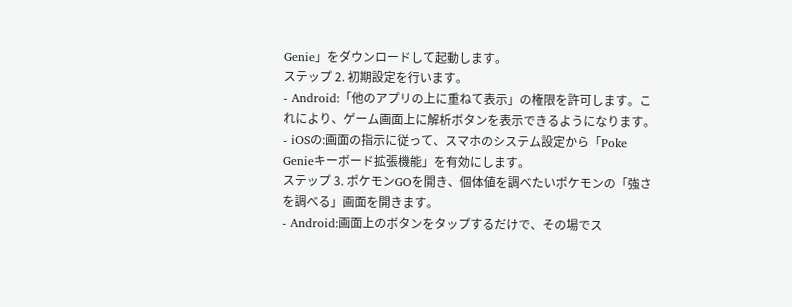Genie」をダウンロードして起動します。
ステップ 2. 初期設定を行います。
- Android:「他のアプリの上に重ねて表示」の権限を許可します。これにより、ゲーム画面上に解析ボタンを表示できるようになります。
- iOSの:画面の指示に従って、スマホのシステム設定から「Poke Genieキーボード拡張機能」を有効にします。
ステップ 3. ポケモンGOを開き、個体値を調べたいポケモンの「強さを調べる」画面を開きます。
- Android:画面上のボタンをタップするだけで、その場でス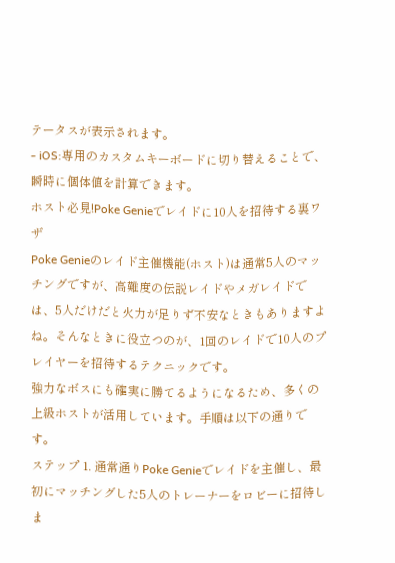テータスが表示されます。
- iOS:専用のカスタムキーボードに切り替えることで、瞬時に個体値を計算できます。
ホスト必見!Poke Genieでレイドに10人を招待する裏ワザ
Poke Genieのレイド主催機能(ホスト)は通常5人のマッチングですが、高難度の伝説レイドやメガレイドでは、5人だけだと火力が足りず不安なときもありますよね。そんなときに役立つのが、1回のレイドで10人のプレイヤーを招待するテクニックです。
強力なボスにも確実に勝てるようになるため、多くの上級ホストが活用しています。手順は以下の通りです。
ステップ 1. 通常通りPoke Genieでレイドを主催し、最初にマッチングした5人のトレーナーをロビーに招待しま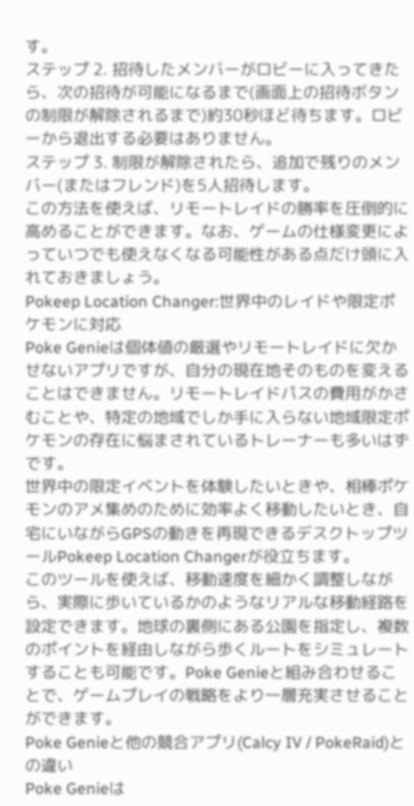す。
ステップ 2. 招待したメンバーがロビーに入ってきたら、次の招待が可能になるまで(画面上の招待ボタンの制限が解除されるまで)約30秒ほど待ちます。ロビーから退出する必要はありません。
ステップ 3. 制限が解除されたら、追加で残りのメンバー(またはフレンド)を5人招待します。
この方法を使えば、リモートレイドの勝率を圧倒的に高めることができます。なお、ゲームの仕様変更によっていつでも使えなくなる可能性がある点だけ頭に入れておきましょう。
Pokeep Location Changer:世界中のレイドや限定ポケモンに対応
Poke Genieは個体値の厳選やリモートレイドに欠かせないアプリですが、自分の現在地そのものを変えることはできません。リモートレイドパスの費用がかさむことや、特定の地域でしか手に入らない地域限定ポケモンの存在に悩まされているトレーナーも多いはずです。
世界中の限定イベントを体験したいときや、相棒ポケモンのアメ集めのために効率よく移動したいとき、自宅にいながらGPSの動きを再現できるデスクトップツールPokeep Location Changerが役立ちます。
このツールを使えば、移動速度を細かく調整しながら、実際に歩いているかのようなリアルな移動経路を設定できます。地球の裏側にある公園を指定し、複数のポイントを経由しながら歩くルートをシミュレートすることも可能です。Poke Genieと組み合わせることで、ゲームプレイの戦略をより一層充実させることができます。
Poke Genieと他の競合アプリ(Calcy IV / PokeRaid)との違い
Poke Genieは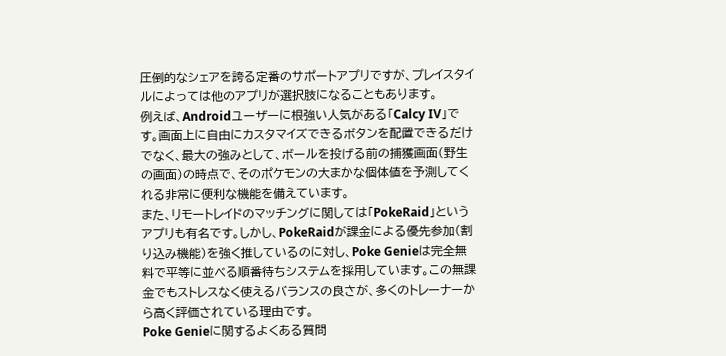圧倒的なシェアを誇る定番のサポートアプリですが、プレイスタイルによっては他のアプリが選択肢になることもあります。
例えば、Androidユーザーに根強い人気がある「Calcy IV」です。画面上に自由にカスタマイズできるボタンを配置できるだけでなく、最大の強みとして、ボールを投げる前の捕獲画面(野生の画面)の時点で、そのポケモンの大まかな個体値を予測してくれる非常に便利な機能を備えています。
また、リモートレイドのマッチングに関しては「PokeRaid」というアプリも有名です。しかし、PokeRaidが課金による優先参加(割り込み機能)を強く推しているのに対し、Poke Genieは完全無料で平等に並べる順番待ちシステムを採用しています。この無課金でもストレスなく使えるバランスの良さが、多くのトレーナーから高く評価されている理由です。
Poke Genieに関するよくある質問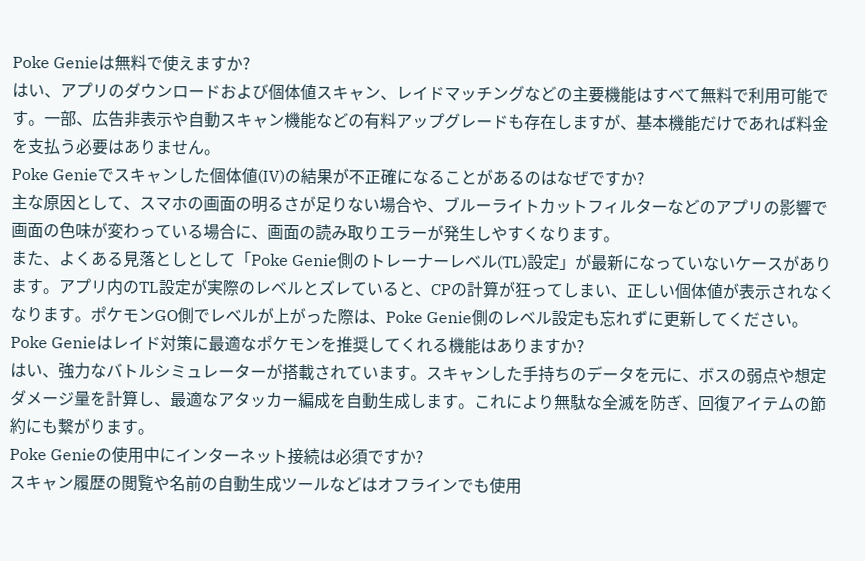Poke Genieは無料で使えますか?
はい、アプリのダウンロードおよび個体値スキャン、レイドマッチングなどの主要機能はすべて無料で利用可能です。一部、広告非表示や自動スキャン機能などの有料アップグレードも存在しますが、基本機能だけであれば料金を支払う必要はありません。
Poke Genieでスキャンした個体値(IV)の結果が不正確になることがあるのはなぜですか?
主な原因として、スマホの画面の明るさが足りない場合や、ブルーライトカットフィルターなどのアプリの影響で画面の色味が変わっている場合に、画面の読み取りエラーが発生しやすくなります。
また、よくある見落としとして「Poke Genie側のトレーナーレベル(TL)設定」が最新になっていないケースがあります。アプリ内のTL設定が実際のレベルとズレていると、CPの計算が狂ってしまい、正しい個体値が表示されなくなります。ポケモンGO側でレベルが上がった際は、Poke Genie側のレベル設定も忘れずに更新してください。
Poke Genieはレイド対策に最適なポケモンを推奨してくれる機能はありますか?
はい、強力なバトルシミュレーターが搭載されています。スキャンした手持ちのデータを元に、ボスの弱点や想定ダメージ量を計算し、最適なアタッカー編成を自動生成します。これにより無駄な全滅を防ぎ、回復アイテムの節約にも繋がります。
Poke Genieの使用中にインターネット接続は必須ですか?
スキャン履歴の閲覧や名前の自動生成ツールなどはオフラインでも使用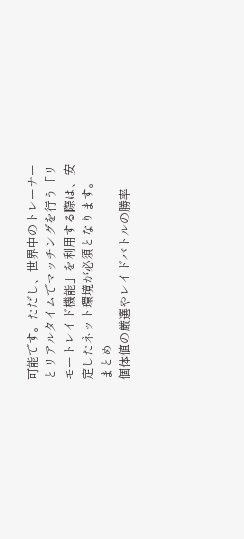可能です。ただし、世界中のトレーナーとリアルタイムでマッチングを行う「リモートレイド機能」を利用する際は、安定したネット環境が必須となります。
まとめ
個体値の厳選やレイドバトルの勝率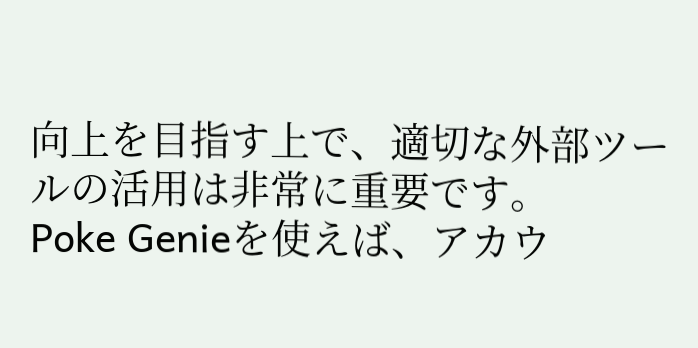向上を目指す上で、適切な外部ツールの活用は非常に重要です。
Poke Genieを使えば、アカウ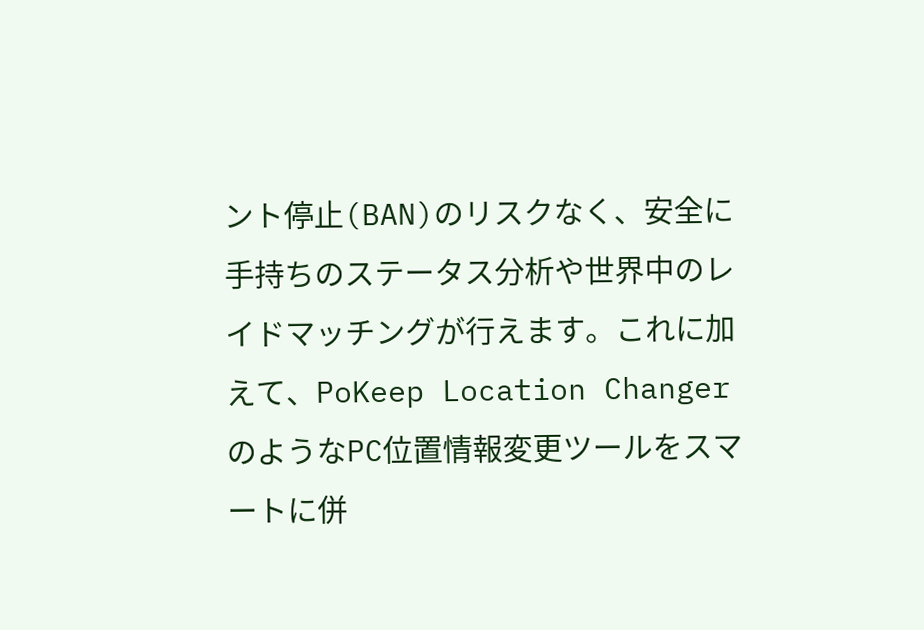ント停止(BAN)のリスクなく、安全に手持ちのステータス分析や世界中のレイドマッチングが行えます。これに加えて、PoKeep Location ChangerのようなPC位置情報変更ツールをスマートに併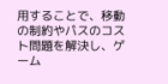用することで、移動の制約やパスのコスト問題を解決し、ゲーム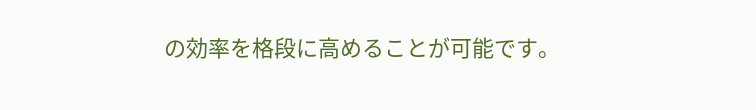の効率を格段に高めることが可能です。